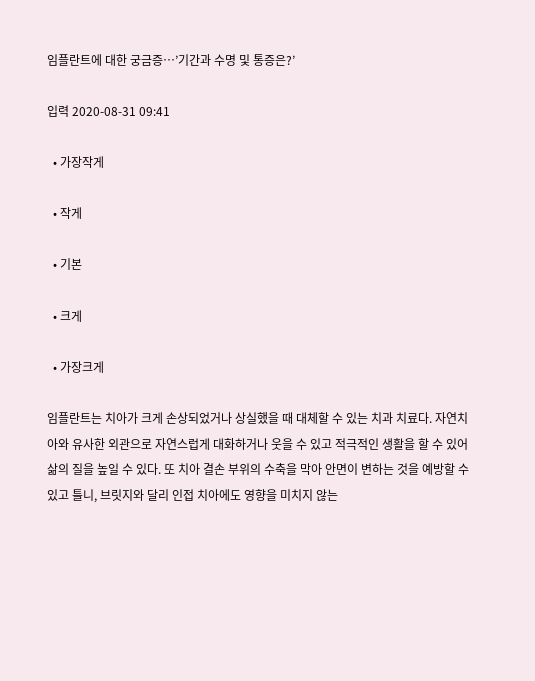임플란트에 대한 궁금증…’기간과 수명 및 통증은?’

입력 2020-08-31 09:41

  • 가장작게

  • 작게

  • 기본

  • 크게

  • 가장크게

임플란트는 치아가 크게 손상되었거나 상실했을 때 대체할 수 있는 치과 치료다. 자연치아와 유사한 외관으로 자연스럽게 대화하거나 웃을 수 있고 적극적인 생활을 할 수 있어 삶의 질을 높일 수 있다. 또 치아 결손 부위의 수축을 막아 안면이 변하는 것을 예방할 수 있고 틀니, 브릿지와 달리 인접 치아에도 영향을 미치지 않는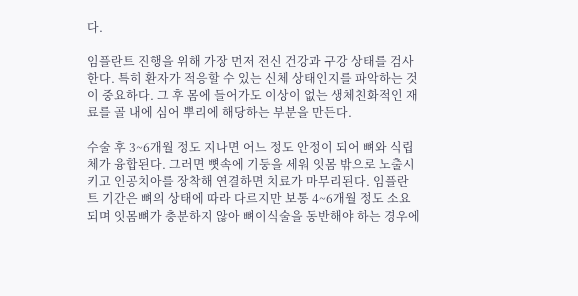다.

임플란트 진행을 위해 가장 먼저 전신 건강과 구강 상태를 검사한다. 특히 환자가 적응할 수 있는 신체 상태인지를 파악하는 것이 중요하다. 그 후 몸에 들어가도 이상이 없는 생체친화적인 재료를 골 내에 심어 뿌리에 해당하는 부분을 만든다.

수술 후 3~6개월 정도 지나면 어느 정도 안정이 되어 뼈와 식립체가 융합된다. 그러면 뼛속에 기둥을 세워 잇몸 밖으로 노출시키고 인공치아를 장착해 연결하면 치료가 마무리된다. 임플란트 기간은 뼈의 상태에 따라 다르지만 보통 4~6개월 정도 소요되며 잇몸뼈가 충분하지 않아 뼈이식술을 동반해야 하는 경우에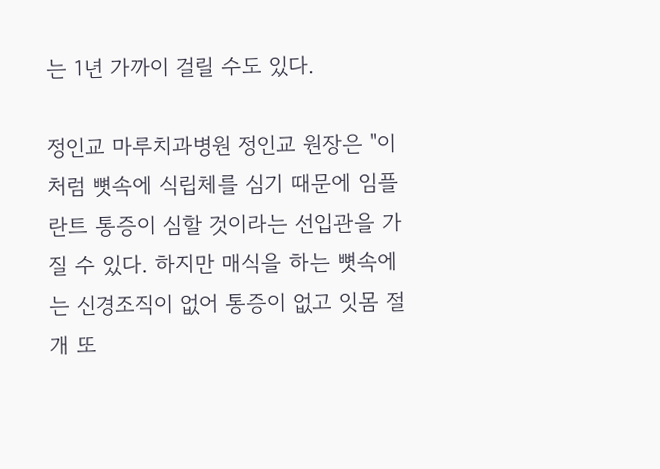는 1년 가까이 걸릴 수도 있다.

정인교 마루치과병원 정인교 원장은 "이처럼 뼛속에 식립체를 심기 때문에 임플란트 통증이 심할 것이라는 선입관을 가질 수 있다. 하지만 매식을 하는 뼛속에는 신경조직이 없어 통증이 없고 잇몸 절개 또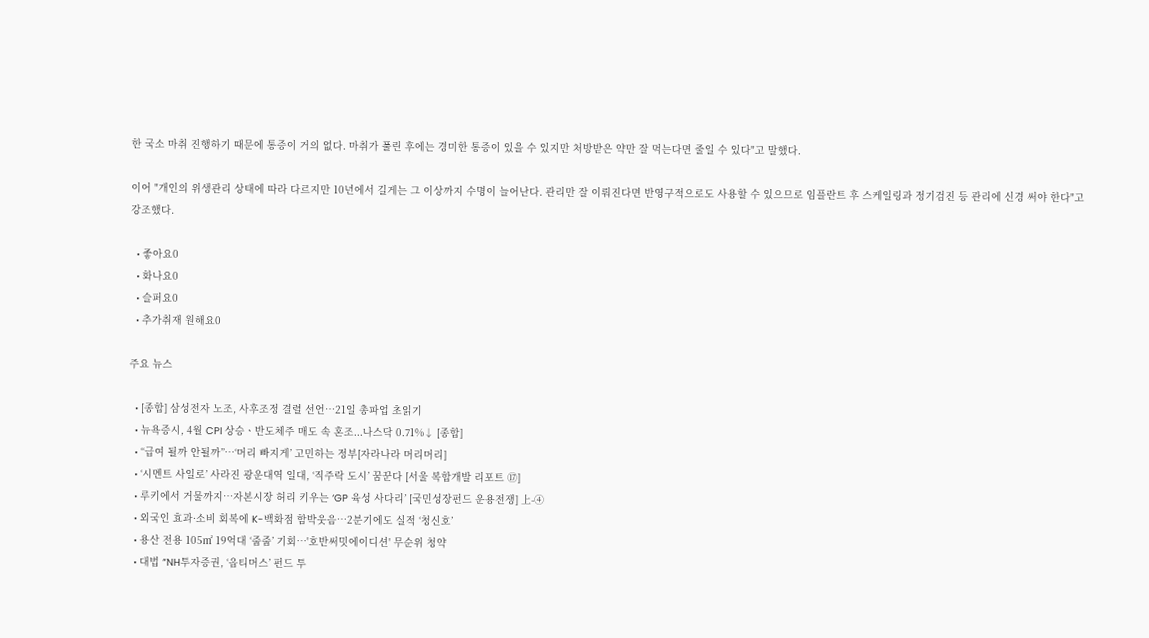한 국소 마취 진행하기 때문에 통증이 거의 없다. 마취가 풀린 후에는 경미한 통증이 있을 수 있지만 처방받은 약만 잘 먹는다면 줄일 수 있다"고 말했다.

이어 "개인의 위생관리 상태에 따라 다르지만 10년에서 길게는 그 이상까지 수명이 늘어난다. 관리만 잘 이뤄진다면 반영구적으로도 사용할 수 있으므로 임플란트 후 스케일링과 정기검진 등 관리에 신경 써야 한다"고 강조했다.

  • 좋아요0
  • 화나요0
  • 슬퍼요0
  • 추가취재 원해요0

주요 뉴스

  • [종합] 삼성전자 노조, 사후조정 결렬 선언…21일 총파업 초읽기
  • 뉴욕증시, 4월 CPI 상승ㆍ반도체주 매도 속 혼조...나스닥 0.71%↓ [종합]
  • “급여 될까 안될까”…‘머리 빠지게’ 고민하는 정부[자라나라 머리머리]
  • ‘시멘트 사일로’ 사라진 광운대역 일대, ‘직주락 도시’ 꿈꾼다 [서울 복합개발 리포트 ⑰]
  • 루키에서 거물까지…자본시장 허리 키우는 ‘GP 육성 사다리’ [국민성장펀드 운용전쟁] 上-④
  • 외국인 효과·소비 회복에 K-백화점 함박웃음⋯2분기에도 실적 ‘청신호’
  • 용산 전용 105㎡ 19억대 ‘줍줍’ 기회…'호반써밋에이디션' 무순위 청약
  • 대법 “NH투자증권, ‘옵티머스’ 펀드 투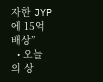자한 JYP에 15억 배상”
  • 오늘의 상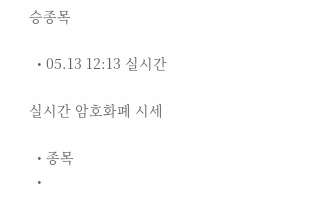승종목

  • 05.13 12:13 실시간

실시간 암호화폐 시세

  • 종목
  •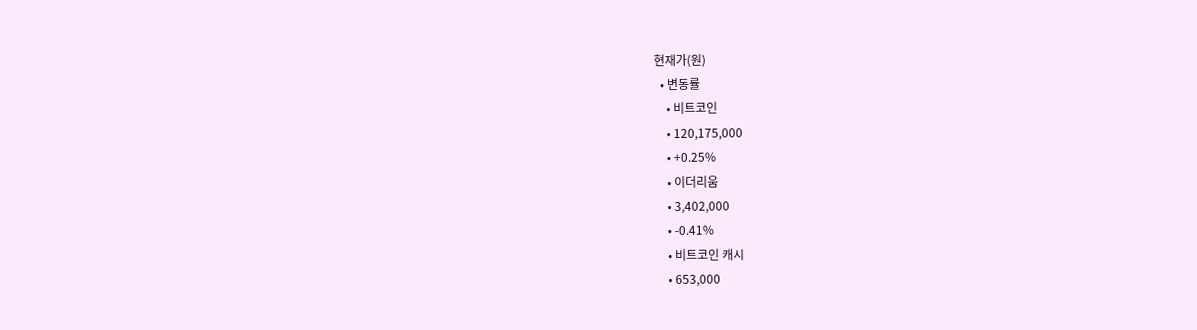현재가(원)
  • 변동률
    • 비트코인
    • 120,175,000
    • +0.25%
    • 이더리움
    • 3,402,000
    • -0.41%
    • 비트코인 캐시
    • 653,000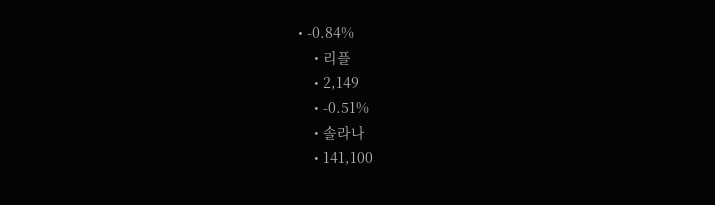• -0.84%
    • 리플
    • 2,149
    • -0.51%
    • 솔라나
    • 141,100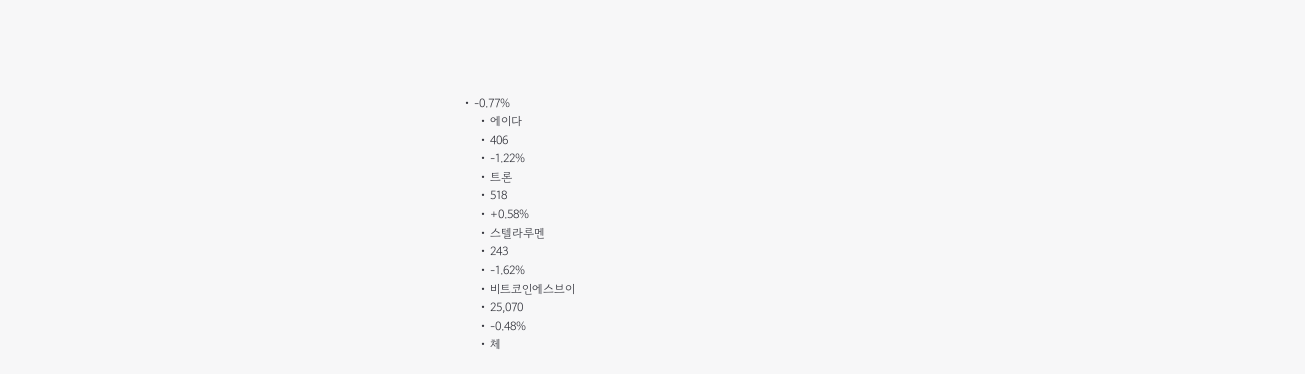• -0.77%
    • 에이다
    • 406
    • -1.22%
    • 트론
    • 518
    • +0.58%
    • 스텔라루멘
    • 243
    • -1.62%
    • 비트코인에스브이
    • 25,070
    • -0.48%
    • 체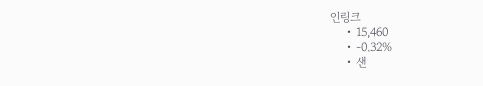인링크
    • 15,460
    • -0.32%
    • 샌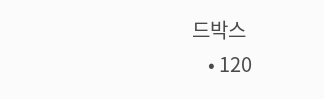드박스
    • 120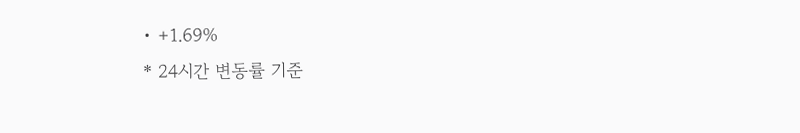• +1.69%
* 24시간 변동률 기준